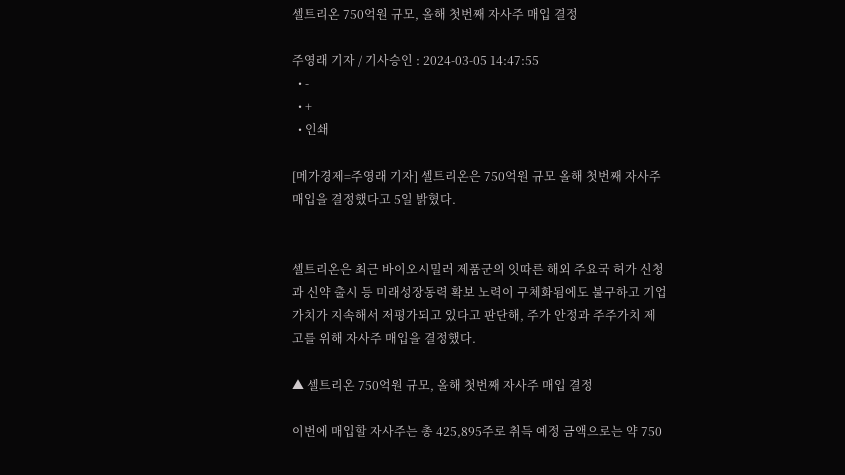셀트리온 750억원 규모, 올해 첫번째 자사주 매입 결정

주영래 기자 / 기사승인 : 2024-03-05 14:47:55
  • -
  • +
  • 인쇄

[메가경제=주영래 기자] 셀트리온은 750억원 규모 올해 첫번째 자사주 매입을 결정했다고 5일 밝혔다.


셀트리온은 최근 바이오시밀러 제품군의 잇따른 해외 주요국 허가 신청과 신약 출시 등 미래성장동력 확보 노력이 구체화됨에도 불구하고 기업가치가 지속해서 저평가되고 있다고 판단해, 주가 안정과 주주가치 제고를 위해 자사주 매입을 결정했다.

▲ 셀트리온 750억원 규모, 올해 첫번째 자사주 매입 결정

이번에 매입할 자사주는 총 425,895주로 취득 예정 금액으로는 약 750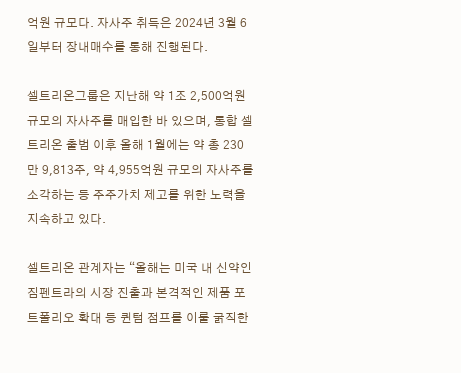억원 규모다. 자사주 취득은 2024년 3월 6일부터 장내매수를 통해 진행된다.

셀트리온그룹은 지난해 약 1조 2,500억원 규모의 자사주를 매입한 바 있으며, 통합 셀트리온 출범 이후 올해 1월에는 약 총 230만 9,813주, 약 4,955억원 규모의 자사주를 소각하는 등 주주가치 제고를 위한 노력을 지속하고 있다.

셀트리온 관계자는 “올해는 미국 내 신약인 짐펜트라의 시장 진출과 본격적인 제품 포트폴리오 확대 등 퀸텀 점프를 이룰 굵직한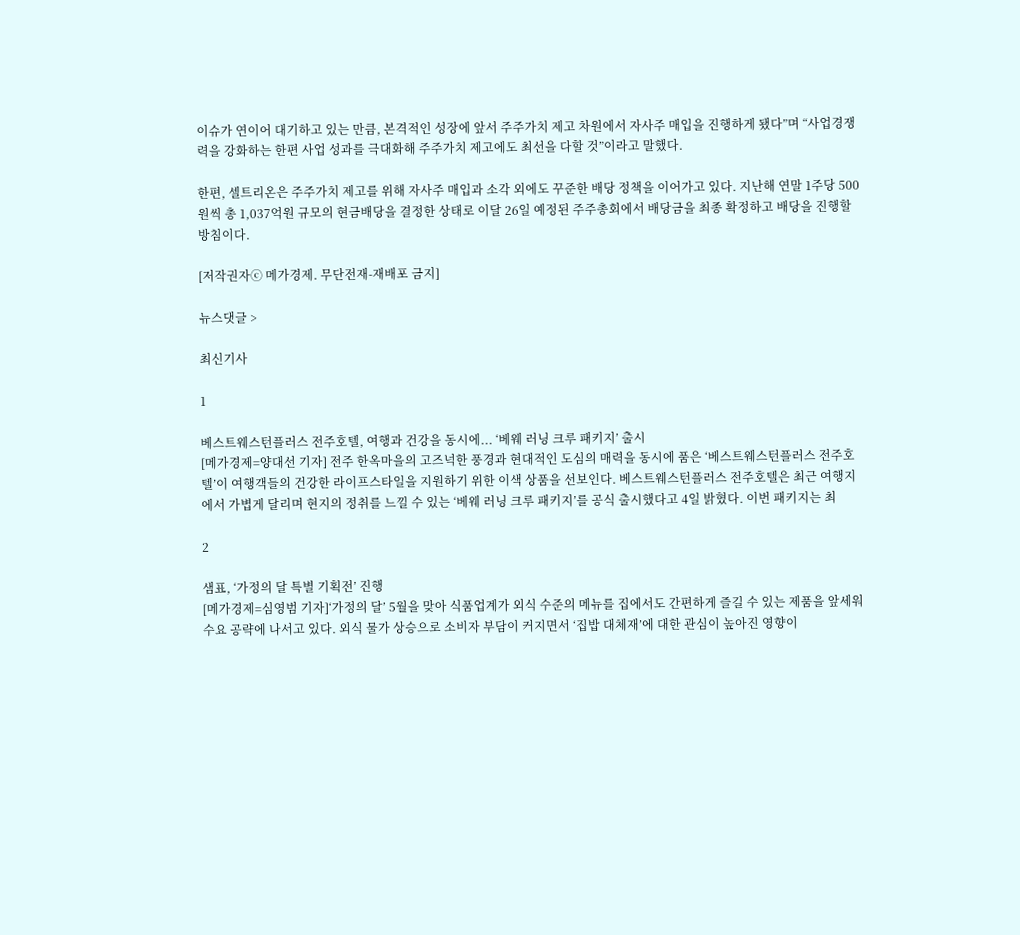이슈가 연이어 대기하고 있는 만큼, 본격적인 성장에 앞서 주주가치 제고 차원에서 자사주 매입을 진행하게 됐다”며 “사업경쟁력을 강화하는 한편 사업 성과를 극대화해 주주가치 제고에도 최선을 다할 것”이라고 말했다.

한편, 셀트리온은 주주가치 제고를 위해 자사주 매입과 소각 외에도 꾸준한 배당 정책을 이어가고 있다. 지난해 연말 1주당 500원씩 총 1,037억원 규모의 현금배당을 결정한 상태로 이달 26일 예정된 주주총회에서 배당금을 최종 확정하고 배당을 진행할 방침이다.

[저작권자ⓒ 메가경제. 무단전재-재배포 금지]

뉴스댓글 >

최신기사

1

베스트웨스턴플러스 전주호텔, 여행과 건강을 동시에... ‘베웨 러닝 크루 패키지’ 출시
[메가경제=양대선 기자] 전주 한옥마을의 고즈넉한 풍경과 현대적인 도심의 매력을 동시에 품은 ‘베스트웨스턴플러스 전주호텔’이 여행객들의 건강한 라이프스타일을 지원하기 위한 이색 상품을 선보인다. 베스트웨스턴플러스 전주호텔은 최근 여행지에서 가볍게 달리며 현지의 정취를 느낄 수 있는 ‘베웨 러닝 크루 패키지’를 공식 출시했다고 4일 밝혔다. 이번 패키지는 최

2

샘표, ‘가정의 달 특별 기획전’ 진행
[메가경제=심영범 기자]‘가정의 달’ 5월을 맞아 식품업계가 외식 수준의 메뉴를 집에서도 간편하게 즐길 수 있는 제품을 앞세워 수요 공략에 나서고 있다. 외식 물가 상승으로 소비자 부담이 커지면서 ‘집밥 대체재’에 대한 관심이 높아진 영향이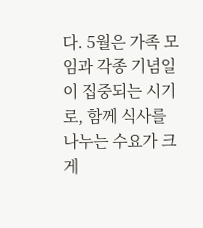다. 5월은 가족 모임과 각종 기념일이 집중되는 시기로, 함께 식사를 나누는 수요가 크게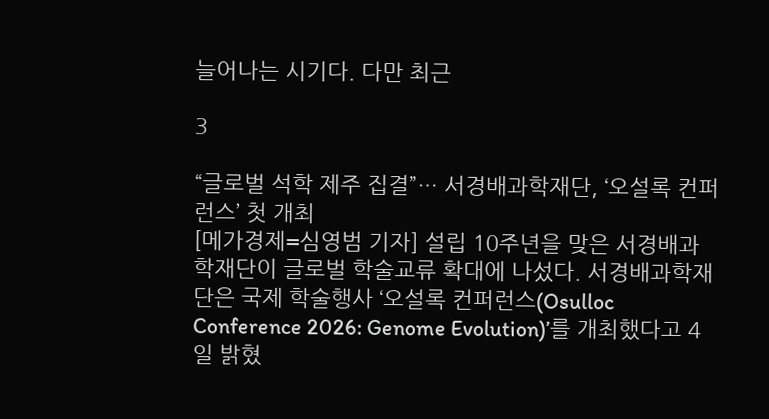늘어나는 시기다. 다만 최근

3

“글로벌 석학 제주 집결”… 서경배과학재단, ‘오설록 컨퍼런스’ 첫 개최
[메가경제=심영범 기자] 설립 10주년을 맞은 서경배과학재단이 글로벌 학술교류 확대에 나섰다. 서경배과학재단은 국제 학술행사 ‘오설록 컨퍼런스(Osulloc Conference 2026: Genome Evolution)’를 개최했다고 4일 밝혔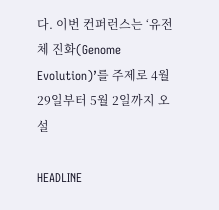다. 이번 컨퍼런스는 ‘유전체 진화(Genome Evolution)’를 주제로 4월 29일부터 5월 2일까지 오설

HEADLINE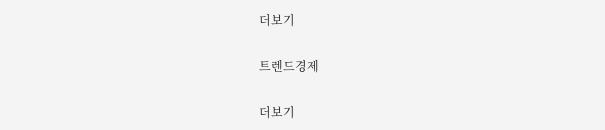더보기

트렌드경제

더보기